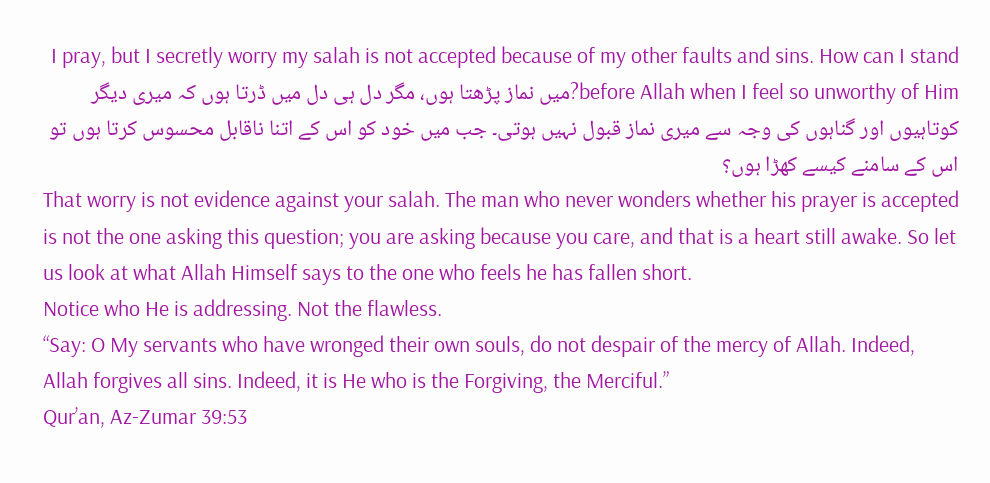I pray, but I secretly worry my salah is not accepted because of my other faults and sins. How can I stand before Allah when I feel so unworthy of Him?میں نماز پڑھتا ہوں، مگر دل ہی دل میں ڈرتا ہوں کہ میری دیگر کوتاہیوں اور گناہوں کی وجہ سے میری نماز قبول نہیں ہوتی۔ جب میں خود کو اس کے اتنا ناقابل محسوس کرتا ہوں تو اس کے سامنے کیسے کھڑا ہوں؟
That worry is not evidence against your salah. The man who never wonders whether his prayer is accepted is not the one asking this question; you are asking because you care, and that is a heart still awake. So let us look at what Allah Himself says to the one who feels he has fallen short.
Notice who He is addressing. Not the flawless.
“Say: O My servants who have wronged their own souls, do not despair of the mercy of Allah. Indeed, Allah forgives all sins. Indeed, it is He who is the Forgiving, the Merciful.”
Qur’an, Az-Zumar 39:53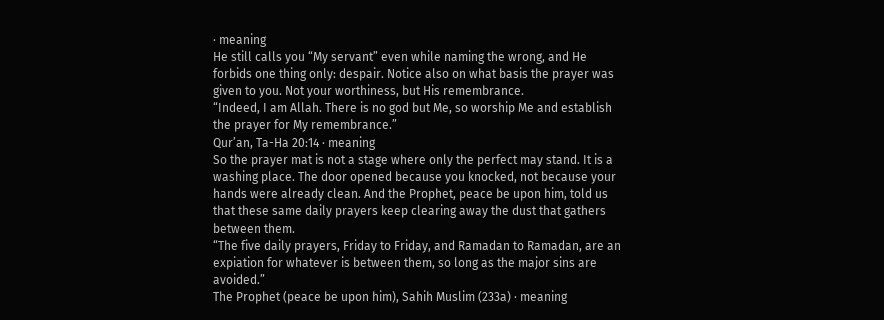· meaning
He still calls you “My servant” even while naming the wrong, and He forbids one thing only: despair. Notice also on what basis the prayer was given to you. Not your worthiness, but His remembrance.
“Indeed, I am Allah. There is no god but Me, so worship Me and establish the prayer for My remembrance.”
Qur’an, Ta-Ha 20:14 · meaning
So the prayer mat is not a stage where only the perfect may stand. It is a washing place. The door opened because you knocked, not because your hands were already clean. And the Prophet, peace be upon him, told us that these same daily prayers keep clearing away the dust that gathers between them.
“The five daily prayers, Friday to Friday, and Ramadan to Ramadan, are an expiation for whatever is between them, so long as the major sins are avoided.”
The Prophet (peace be upon him), Sahih Muslim (233a) · meaning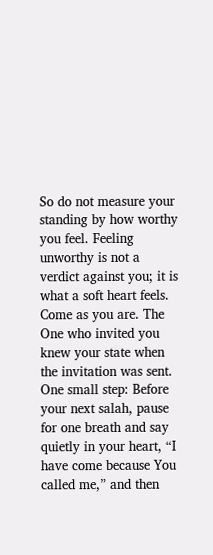So do not measure your standing by how worthy you feel. Feeling unworthy is not a verdict against you; it is what a soft heart feels. Come as you are. The One who invited you knew your state when the invitation was sent.
One small step: Before your next salah, pause for one breath and say quietly in your heart, “I have come because You called me,” and then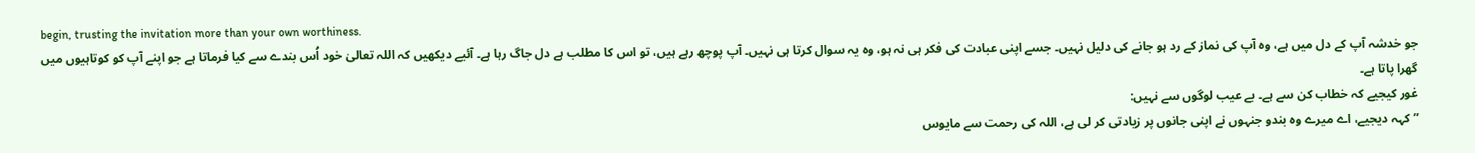begin, trusting the invitation more than your own worthiness.
جو خدشہ آپ کے دل میں ہے، وہ آپ کی نماز کے رد ہو جانے کی دلیل نہیں۔ جسے اپنی عبادت کی فکر ہی نہ ہو، وہ یہ سوال کرتا ہی نہیں۔ آپ پوچھ رہے ہیں، تو اس کا مطلب ہے دل جاگ رہا ہے۔ آئیے دیکھیں کہ اللہ تعالیٰ خود اُس بندے سے کیا فرماتا ہے جو اپنے آپ کو کوتاہیوں میں گھرا پاتا ہے۔
غور کیجیے کہ خطاب کن سے ہے۔ بے عیب لوگوں سے نہیں:
”کہہ دیجیے، اے میرے وہ بندو جنہوں نے اپنی جانوں پر زیادتی کر لی ہے، اللہ کی رحمت سے مایوس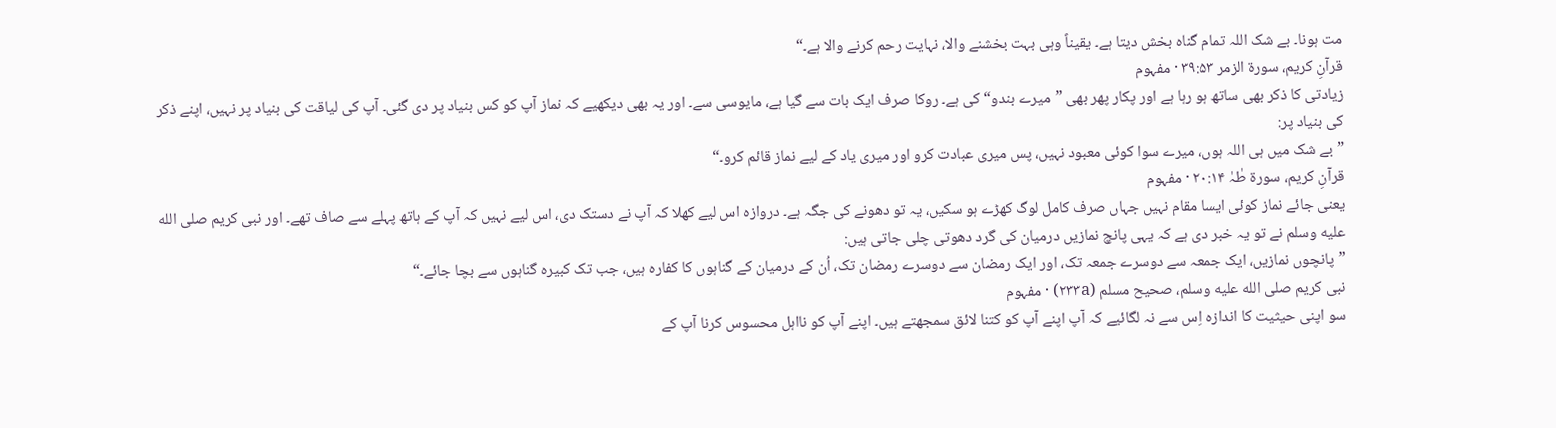مت ہونا۔ بے شک اللہ تمام گناہ بخش دیتا ہے۔ یقیناً وہی بہت بخشنے والا، نہایت رحم کرنے والا ہے۔“
قرآنِ کریم، سورۃ الزمر ۳۹:۵۳ · مفہوم
زیادتی کا ذکر بھی ساتھ ہو رہا ہے اور پکار پھر بھی ”میرے بندو“ کی ہے۔ روکا صرف ایک بات سے گیا ہے، مایوسی سے۔ اور یہ بھی دیکھیے کہ نماز آپ کو کس بنیاد پر دی گئی۔ آپ کی لیاقت کی بنیاد پر نہیں، اپنے ذکر کی بنیاد پر:
”بے شک میں ہی اللہ ہوں، میرے سوا کوئی معبود نہیں، پس میری عبادت کرو اور میری یاد کے لیے نماز قائم کرو۔“
قرآنِ کریم، سورۃ طٰہٰ ۲۰:۱۴ · مفہوم
یعنی جائے نماز کوئی ایسا مقام نہیں جہاں صرف کامل لوگ کھڑے ہو سکیں، یہ تو دھونے کی جگہ ہے۔ دروازہ اس لیے کھلا کہ آپ نے دستک دی، اس لیے نہیں کہ آپ کے ہاتھ پہلے سے صاف تھے۔ اور نبی کریم صلى الله عليه وسلم نے تو یہ خبر دی ہے کہ یہی پانچ نمازیں درمیان کی گرد دھوتی چلی جاتی ہیں:
”پانچوں نمازیں، ایک جمعہ سے دوسرے جمعہ تک، اور ایک رمضان سے دوسرے رمضان تک، اُن کے درمیان کے گناہوں کا کفارہ ہیں، جب تک کبیرہ گناہوں سے بچا جائے۔“
نبی کریم صلى الله عليه وسلم، صحیح مسلم (۲۳۳a) · مفہوم
سو اپنی حیثیت کا اندازہ اِس سے نہ لگائیے کہ آپ اپنے آپ کو کتنا لائق سمجھتے ہیں۔ اپنے آپ کو نااہل محسوس کرنا آپ کے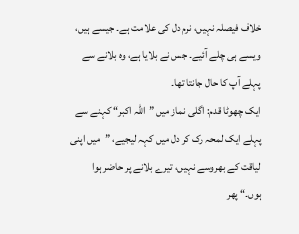خلاف فیصلہ نہیں، نرم دل کی علامت ہے۔ جیسے ہیں، ویسے ہی چلے آئیے۔ جس نے بلایا ہے، وہ بلانے سے پہلے آپ کا حال جانتا تھا۔
ایک چھوٹا قدم: اگلی نماز میں ”اللہ اکبر“ کہنے سے پہلے ایک لمحہ رک کر دل میں کہہ لیجیے، ”میں اپنی لیاقت کے بھروسے نہیں، تیرے بلانے پر حاضر ہوا ہوں۔“ پھر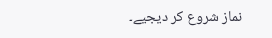نماز شروع کر دیجیے۔